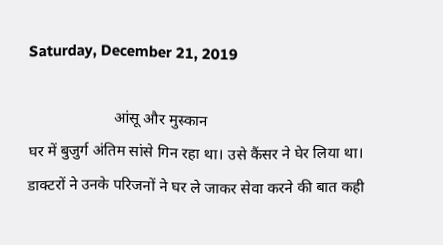Saturday, December 21, 2019

                      आंसू और मुस्कान
घर में बुजुर्ग अंतिम सांसे गिन रहा था। उसे कैंसर ने घेर लिया था। डाक्टरों ने उनके परिजनों ने घर ले जाकर सेवा करने की बात कही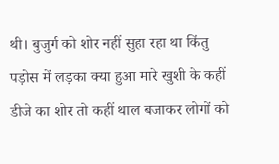थी। बुजुर्ग को शोर नहीं सुहा रहा था किंतु पड़ोस में लड़का क्या हुआ मारे खुशी के कहीं डीजे का शोर तो कहीं थाल बजाकर लोगों को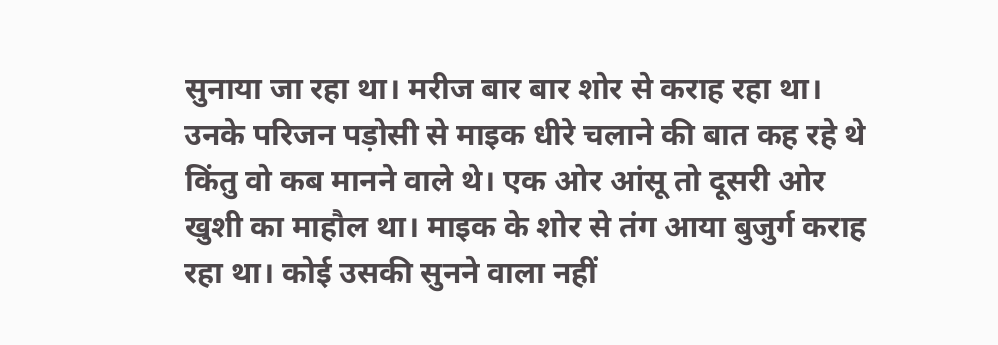सुनाया जा रहा था। मरीज बार बार शोर से कराह रहा था। उनके परिजन पड़ोसी से माइक धीरे चलाने की बात कह रहे थे किंतु वो कब मानने वाले थे। एक ओर आंसू तो दूसरी ओर खुशी का माहौल था। माइक के शोर से तंग आया बुजुर्ग कराह रहा था। कोई उसकी सुनने वाला नहीं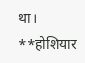था।
**होशियार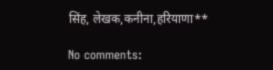सिंह, लेखक,कनीना,हरियाणा**

No comments: